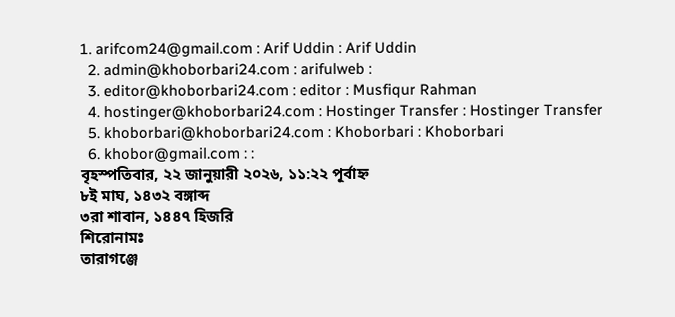1. arifcom24@gmail.com : Arif Uddin : Arif Uddin
  2. admin@khoborbari24.com : arifulweb :
  3. editor@khoborbari24.com : editor : Musfiqur Rahman
  4. hostinger@khoborbari24.com : Hostinger Transfer : Hostinger Transfer
  5. khoborbari@khoborbari24.com : Khoborbari : Khoborbari
  6. khobor@gmail.com : :
বৃহস্পতিবার, ২২ জানুয়ারী ২০২৬, ১১:২২ পূর্বাহ্ন
৮ই মাঘ, ১৪৩২ বঙ্গাব্দ
৩রা শাবান, ১৪৪৭ হিজরি
শিরোনামঃ
তারাগঞ্জে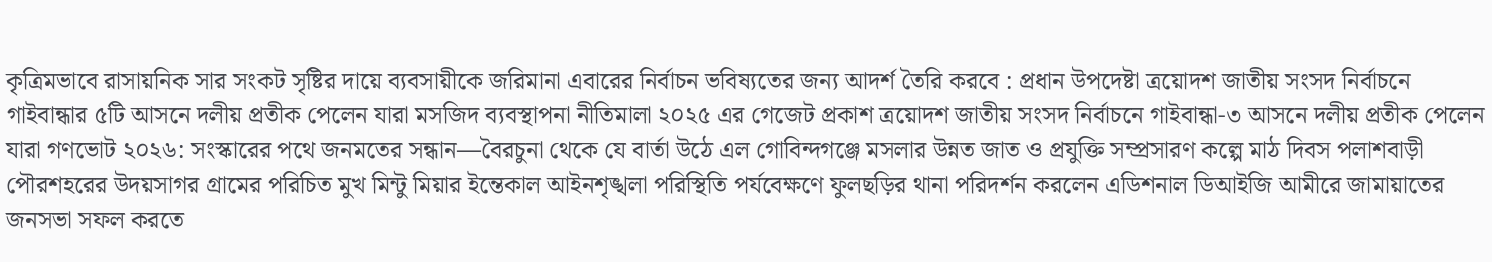কৃত্রিমভাবে রাসায়নিক সার সংকট সৃষ্টির দা‌য়ে ব্যবসায়ীকে জরিমানা এবারের নির্বাচন ভবিষ্যতের জন্য আদর্শ তৈরি করবে : প্রধান উপদেষ্টা ত্রয়োদশ জাতীয় সংসদ নির্বাচনে গাইবান্ধার ৫টি আসনে দলীয় প্রতীক পেলেন যারা মসজিদ ব্যবস্থাপনা নীতিমালা ২০২৫ এর গেজেট প্রকাশ ত্রয়োদশ জাতীয় সংসদ নির্বাচনে গাইবান্ধা-৩ আসনে দলীয় প্রতীক পেলেন যারা গণভোট ২০২৬: সংস্কারের পথে জনমতের সন্ধান—বৈরচুনা থেকে যে বার্তা উঠে এল গোবিন্দগঞ্জে মসলার উন্নত জাত ও প্রযুক্তি সম্প্রসারণ কল্পে মাঠ দিবস পলাশবাড়ী পৌরশহরের উদয়সাগর গ্রামের পরিচিত মুখ মিন্টু মিয়ার ইন্তেকাল আইনশৃঙ্খলা পরিস্থিতি পর্যবেক্ষণে ফুলছড়ির থানা পরিদর্শন করলেন এডিশনাল ডিআইজি আমীরে জামায়াতের জনসভা সফল করতে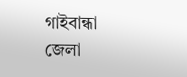গাইবান্ধা জেলা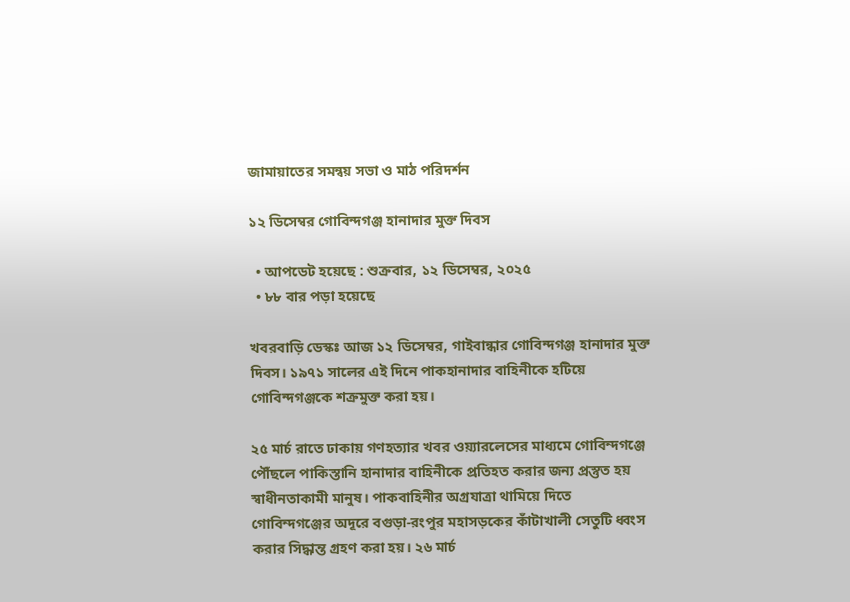জামায়াতের সমন্বয় সভা ও মাঠ পরিদর্শন

১২ ডিসেম্বর গোবিন্দগঞ্জ হানাদার মুক্ত দিবস

  • আপডেট হয়েছে : শুক্রবার, ১২ ডিসেম্বর, ২০২৫
  • ৮৮ বার পড়া হয়েছে

খবরবাড়ি ডেস্কঃ আজ ১২ ডিসেম্বর, গাইবান্ধার গোবিন্দগঞ্জ হানাদার মুক্ত দিবস। ১৯৭১ সালের এই দিনে পাকহানাদার বাহিনীকে হটিয়ে গোবিন্দগঞ্জকে শক্রমুক্ত করা হয়।

২৫ মার্চ রাতে ঢাকায় গণহত্যার খবর ওয়্যারলেসের মাধ্যমে গোবিন্দগঞ্জে পৌঁছলে পাকিস্তানি হানাদার বাহিনীকে প্রতিহত করার জন্য প্রস্তুত হয় স্বাধীনতাকামী মানুষ। পাকবাহিনীর অগ্রযাত্রা থামিয়ে দিতে  গোবিন্দগঞ্জের অদূরে বগুড়া-রংপুর মহাসড়কের কাঁটাখালী সেতুটি ধ্বংস করার সিদ্ধান্ত গ্রহণ করা হয়। ২৬ মার্চ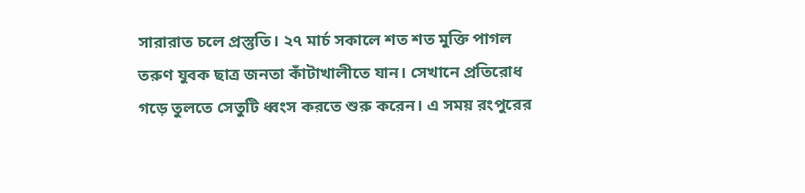সারারাত চলে প্রস্তুতি। ২৭ মার্চ সকালে শত শত মুক্তি পাগল তরুণ যুবক ছাত্র জনতা কাঁটাখালীতে যান। সেখানে প্রতিরোধ গড়ে তুলতে সেতুটি ধ্বংস করতে শুরু করেন। এ সময় রংপুরের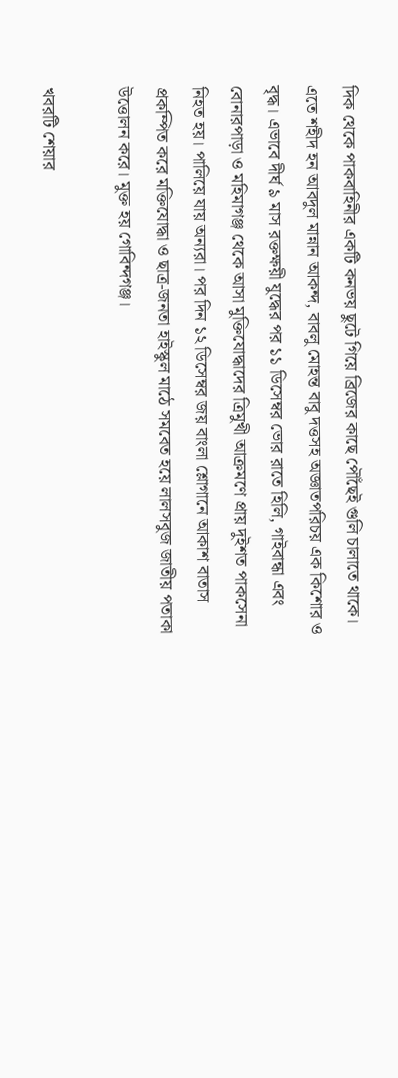দিক থেকে পাকবাহিনীর একটি কনভয় ছুটে গিয়ে ব্রিজের কাছে পৌঁছেই গুলি চালাতে থাকে। এতে শহীদ হন আবদুল মান্নান আকন্দ, বাবলু মোহন্ত বাবু দত্তসহ অজ্ঞাতপরিচয় এক কিশোর ও বৃদ্ধ। এভাবে দীর্ঘ ৯ মাস রক্তক্ষয়ী যুদ্ধের পর ১১ ডিসেম্বর ভোর রাতে হিলি, গাইবান্ধা এবং বোনারপাড়া ও মহিমাগঞ্জ থেকে আসা মুক্তিযোদ্ধাদের ত্রিমুখী আক্রমণে প্রায় দুইশত পাকসেনা নিহত হয়। পালিয়ে যায় অন্যরা। পর দিন ১২ ডিসেম্বর জয় বাংলা শ্লোগানে আকাশ বাতাস প্রকম্পিত করে মক্তিযোদ্ধা ও ছাত্র-জনতা হাইস্কুল মাঠে সমবেত হয়ে লালসবুজ জাতীয় পতাকা উত্তোলন করে। মুক্ত হয় গোবিন্দগঞ্জ।

খবরটি শেয়ার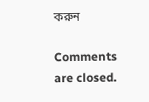করুন

Comments are closed.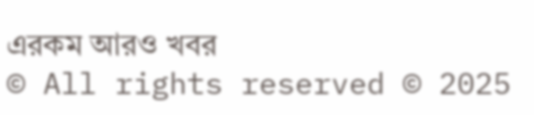এরকম আরও খবর
© All rights reserved © 2025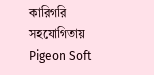কারিগরি সহযোগিতায় Pigeon Soft